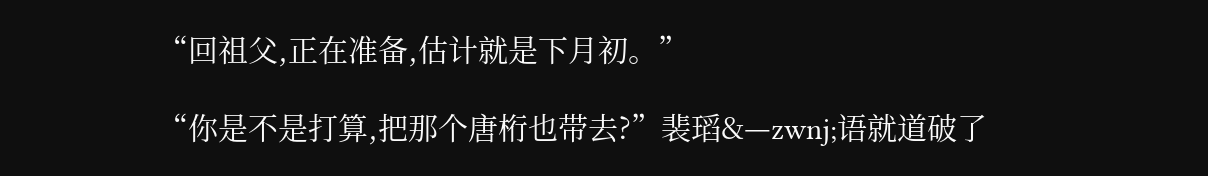“回祖父,正在准备,估计就是下月初。”

“你是不是打算,把那个唐桁也带去?”裴瑫&—zwnj;语就道破了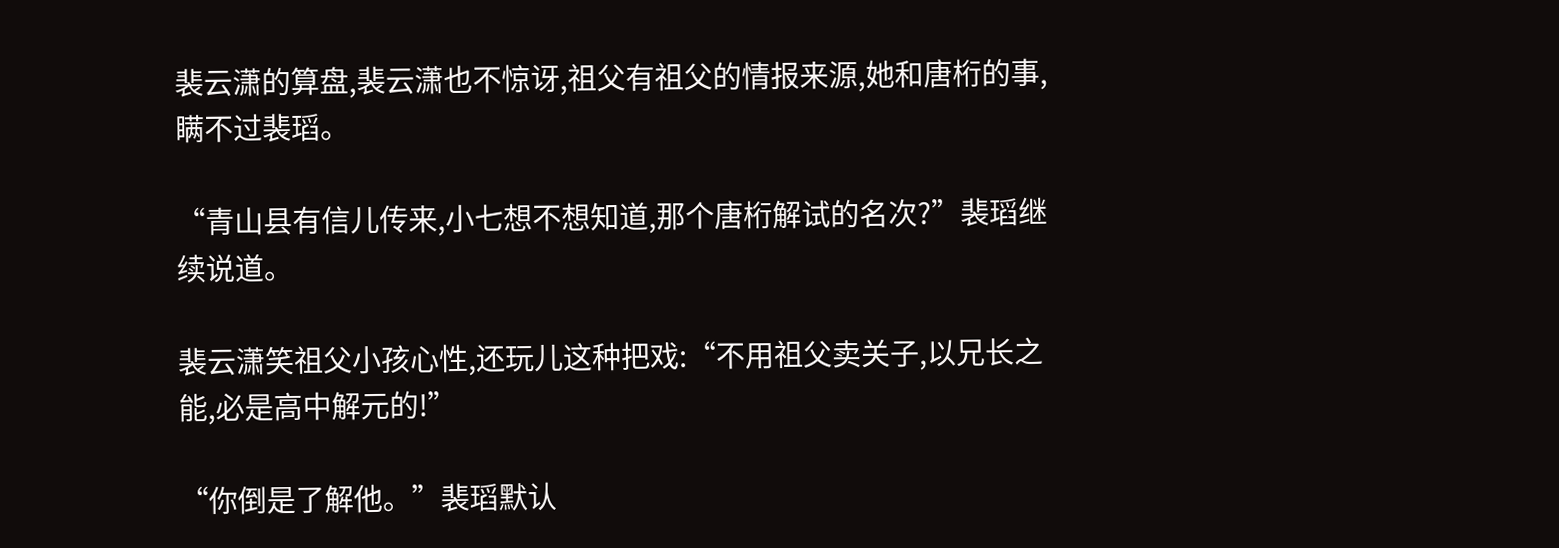裴云潇的算盘,裴云潇也不惊讶,祖父有祖父的情报来源,她和唐桁的事,瞒不过裴瑫。

“青山县有信儿传来,小七想不想知道,那个唐桁解试的名次?”裴瑫继续说道。

裴云潇笑祖父小孩心性,还玩儿这种把戏:“不用祖父卖关子,以兄长之能,必是高中解元的!”

“你倒是了解他。”裴瑫默认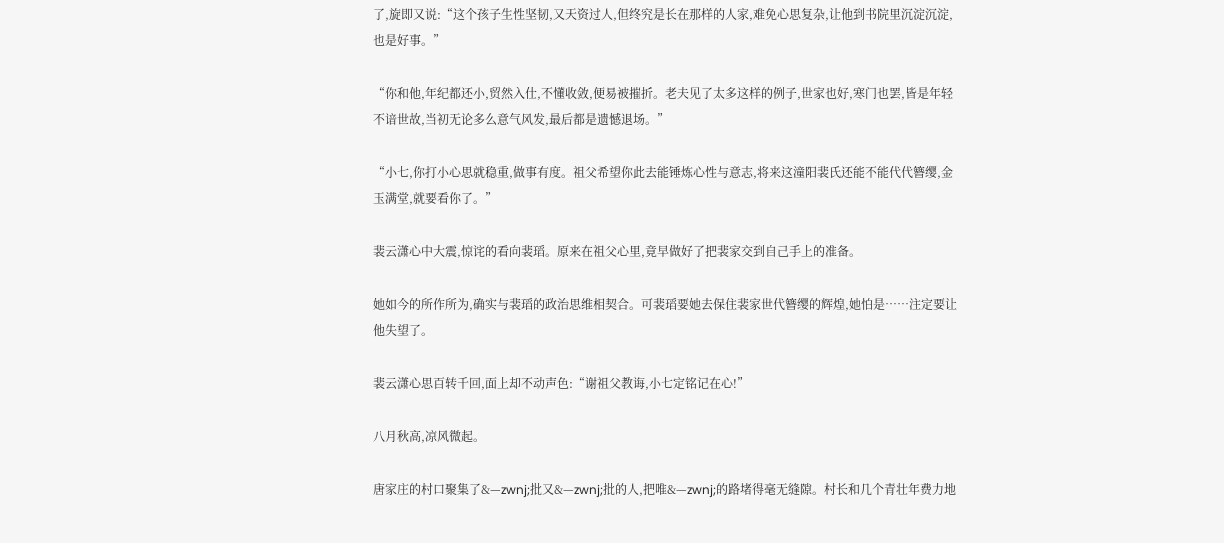了,旋即又说:“这个孩子生性坚韧,又天资过人,但终究是长在那样的人家,难免心思复杂,让他到书院里沉淀沉淀,也是好事。”

“你和他,年纪都还小,贸然入仕,不懂收敛,便易被摧折。老夫见了太多这样的例子,世家也好,寒门也罢,皆是年轻不谙世故,当初无论多么意气风发,最后都是遗憾退场。”

“小七,你打小心思就稳重,做事有度。祖父希望你此去能锤炼心性与意志,将来这潼阳裴氏还能不能代代簪缨,金玉满堂,就要看你了。”

裴云潇心中大震,惊诧的看向裴瑫。原来在祖父心里,竟早做好了把裴家交到自己手上的准备。

她如今的所作所为,确实与裴瑫的政治思维相契合。可裴瑫要她去保住裴家世代簪缨的辉煌,她怕是……注定要让他失望了。

裴云潇心思百转千回,面上却不动声色:“谢祖父教诲,小七定铭记在心!”

八月秋高,凉风微起。

唐家庄的村口聚集了&—zwnj;批又&—zwnj;批的人,把唯&—zwnj;的路堵得毫无缝隙。村长和几个青壮年费力地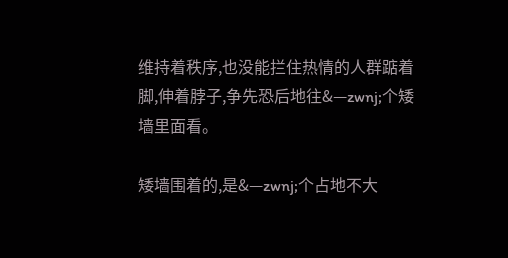维持着秩序,也没能拦住热情的人群踮着脚,伸着脖子,争先恐后地往&—zwnj;个矮墙里面看。

矮墙围着的,是&—zwnj;个占地不大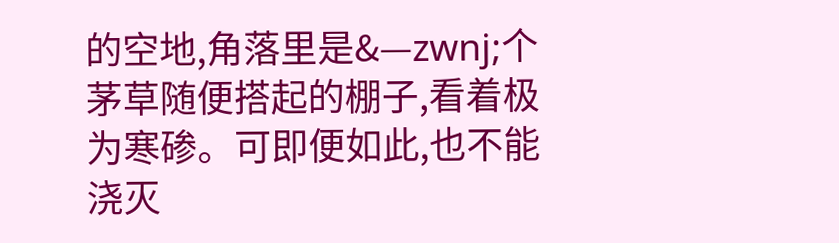的空地,角落里是&—zwnj;个茅草随便搭起的棚子,看着极为寒碜。可即便如此,也不能浇灭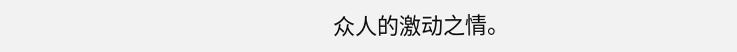众人的激动之情。